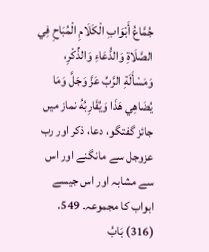جُمَّاعُ أَبْوَابِ الْكَلَامِ الْمُبَاحِ فِي الصَّلَاةِ وَالدُّعَاءِ وَالذِّكْرِ، وَمَسْأَلَةِ الرَّبِّ عَزَّ وَجَلَّ وَمَا يُضَاهِي هَذَا وَيُقَارِبُهُ نماز میں جائز گفتگو، دعا، ذکر اور رب عزوجل سے مانگنے اور اس سے مشابہ اور اس جیسے ابواب کا مجموعہ۔ 549. (316) بَابُ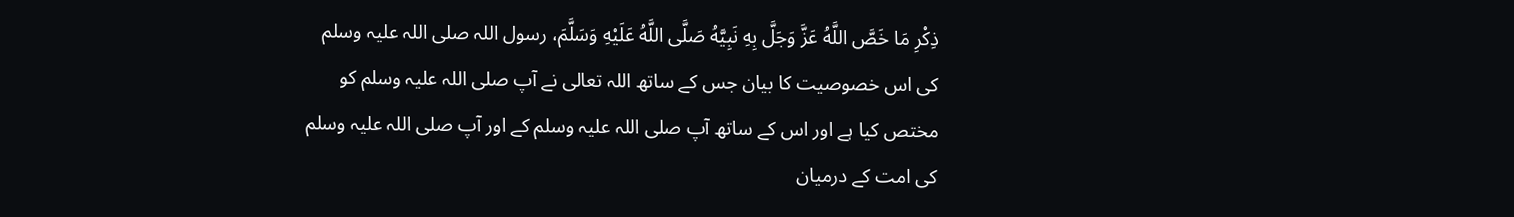ذِكْرِ مَا خَصَّ اللَّهُ عَزَّ وَجَلَّ بِهِ نَبِيَّهُ صَلَّى اللَّهُ عَلَيْهِ وَسَلَّمَ، رسول اللہ صلی اللہ علیہ وسلم کی اس خصوصیت کا بیان جس کے ساتھ اللہ تعالی نے آپ صلی اللہ علیہ وسلم کو مختص کیا ہے اور اس کے ساتھ آپ صلی اللہ علیہ وسلم کے اور آپ صلی اللہ علیہ وسلم کی امت کے درمیان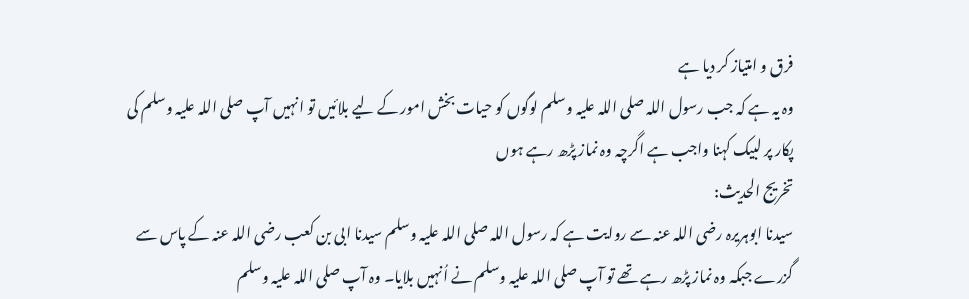فرق و امتیاز کر دیا ہے
وہ یہ ہے کہ جب رسول اللہ صلی اللہ علیہ وسلم لوگوں کو حیات بخش امور کے لیے بلائیں تو انہیں آپ صلی اللہ علیہ وسلم کی پکار پر لبیک کہنا واجب ہے اگرچہ وہ نماز پڑھ رہے ہوں
تخریج الحدیث:
سیدنا ابوہریرہ رضی اللہ عنہ سے روایت ہے کہ رسول اللہ صلی اللہ علیہ وسلم سیدنا ابی بن کعب رضی اللہ عنہ کے پاس سے گزرے جبکہ وہ نماز پڑھ رہے تھے تو آپ صلی اللہ علیہ وسلم نے اُنہیں بلایا۔ وہ آپ صلی اللہ علیہ وسلم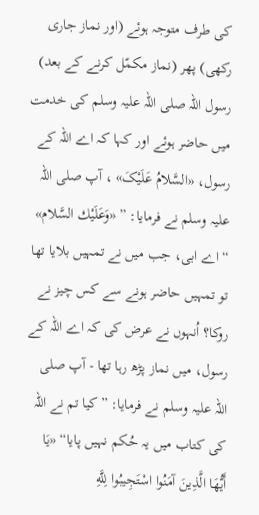کی طرف متوجہ ہوئے (اور نماز جاری رکھی) پھر (نماز مکمّل کرنے کے بعد) رسول اللہ صلی اللہ علیہ وسلم کی خدمت میں حاضر ہوئے اور کہا کہ اے اللہ کے رسول، «السَّلامُ عَلَیْکَ» ، آپ صلی اللہ علیہ وسلم نے فرمایا: ” «وَعَلَيْك السَّلام» “ اے ابی، جب میں نے تمہیں بلایا تھا تو تمہیں حاضر ہونے سے کس چیز نے روکا؟ اُنہوں نے عرض کی کہ اے اللہ کے رسول، میں نماز پڑھ رہا تھا - آپ صلی اللہ علیہ وسلم نے فرمایا: ”کیا تم نے اللہ کی کتاب میں یہ حُکم نہیں پایا“ «يَا أَيُّهَا الَّذِينَ آمَنُوا اسْتَجِيبُوا لِلَّهِ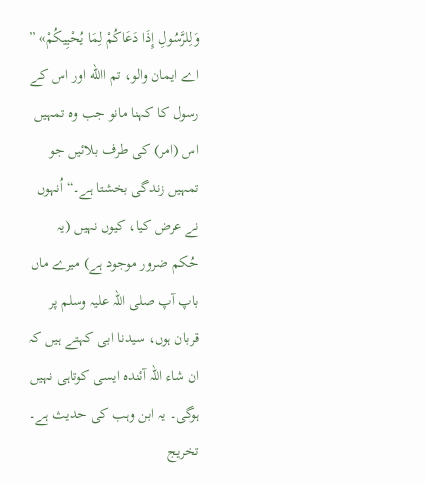وَلِلرَّسُولِ إِذَا دَعَاكُمْ لِمَا يُحْيِيكُمْ» ” اے ایمان والو، تم االله اور اس کے رسول کا کہنا مانو جب وہ تمہیں اس (امر) کی طرف بلائیں جو تمہیں زندگی بخشتا ہے۔“ اُنہوں نے عرض کیا، کیوں نہیں (یہ حُکم ضرور موجود ہے) میرے ماں باپ آپ صلی اللہ علیہ وسلم پر قربان ہوں، سیدنا ابی کہتے ہیں کہ ان شاء اللہ آئندہ ایسی کوتاہی نہیں ہوگی۔ یہ ابن وہب کی حدیث ہے۔
تخریج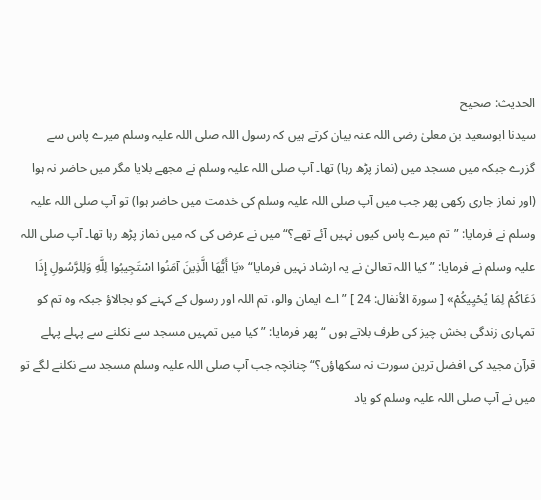الحدیث: صحيح
سیدنا ابوسعید بن معلیٰ رضی اللہ عنہ بیان کرتے ہیں کہ رسول اللہ صلی اللہ علیہ وسلم میرے پاس سے گزرے جبکہ میں مسجد میں (نماز پڑھ رہا) تھا۔ آپ صلی اللہ علیہ وسلم نے مجھے بلایا مگر میں حاضر نہ ہوا (اور نماز جاری رکھی پھر جب میں آپ صلی اللہ علیہ وسلم کی خدمت میں حاضر ہوا) تو آپ صلی اللہ علیہ وسلم نے فرمایا: ”تم میرے پاس کیوں نہیں آئے تھے؟“ میں نے عرض کی کہ میں نماز پڑھ رہا تھا۔ آپ صلی اللہ علیہ وسلم نے فرمایا: ”کیا اللہ تعالیٰ نے یہ ارشاد نہیں فرمایا“ «يَا أَيُّهَا الَّذِينَ آمَنُوا اسْتَجِيبُوا لِلَّهِ وَلِلرَّسُولِ إِذَا دَعَاكُمْ لِمَا يُحْيِيكُمْ» [ سورة الأنفال: 24 ] ”اے ایمان والو، تم اللہ اور رسول کے کہنے کو بجالاؤ جبکہ وہ تم کو تمہاری زندگی بخش چیز کی طرف بلاتے ہوں “ پھر فرمایا: ”کیا میں تمہیں مسجد سے نکلنے سے پہلے پہلے قرآن مجید کی افضل ترین سورت نہ سکھاؤں؟“ چنانچہ جب آپ صلی اللہ علیہ وسلم مسجد سے نکلنے لگے تو میں نے آپ صلی اللہ علیہ وسلم کو یاد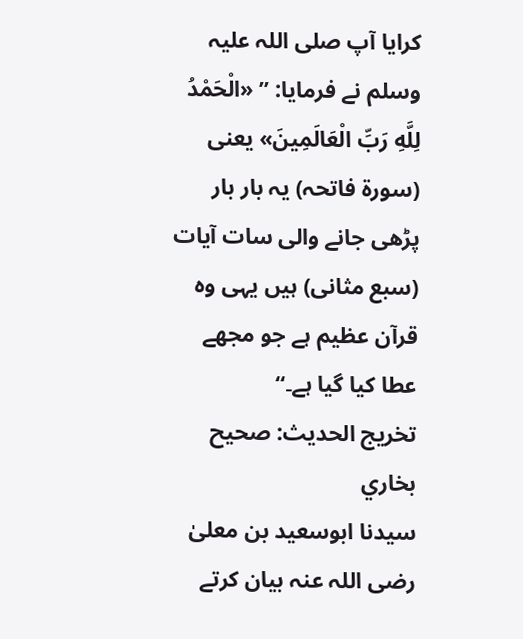کرایا آپ صلی اللہ علیہ وسلم نے فرمایا: ” «الْحَمْدُ لِلَّهِ رَبِّ الْعَالَمِينَ» یعنی (سورۃ فاتحہ) یہ بار بار پڑھی جانے والی سات آیات (سبع مثانی) ہیں یہی وہ قرآن عظیم ہے جو مجھے عطا کیا گیا ہے۔“
تخریج الحدیث: صحيح بخاري
سیدنا ابوسعید بن معلیٰ رضی اللہ عنہ بیان کرتے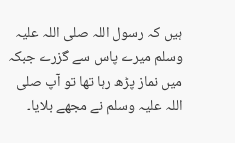ہیں کہ رسول اللہ صلی اللہ علیہ وسلم میرے پاس سے گزرے جبکہ میں نماز پڑھ رہا تھا تو آپ صلی اللہ علیہ وسلم نے مجھے بلایا۔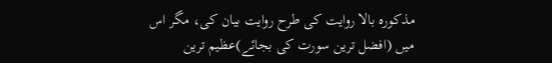مذکورہ بالا روایت کی طرح روایت بیان کی، مگر اس میں (افضل ترین سورت کی بجائے)عظیم ترین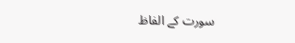سورت کے الفاظ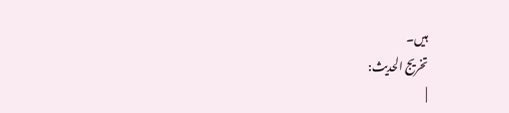ہیں۔
تخریج الحدیث:
|